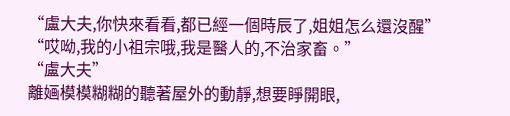“盧大夫,你快來看看,都已經一個時辰了,姐姐怎么還沒醒”
“哎呦,我的小祖宗哦,我是醫人的,不治家畜。”
“盧大夫”
離婳模模糊糊的聽著屋外的動靜,想要睜開眼,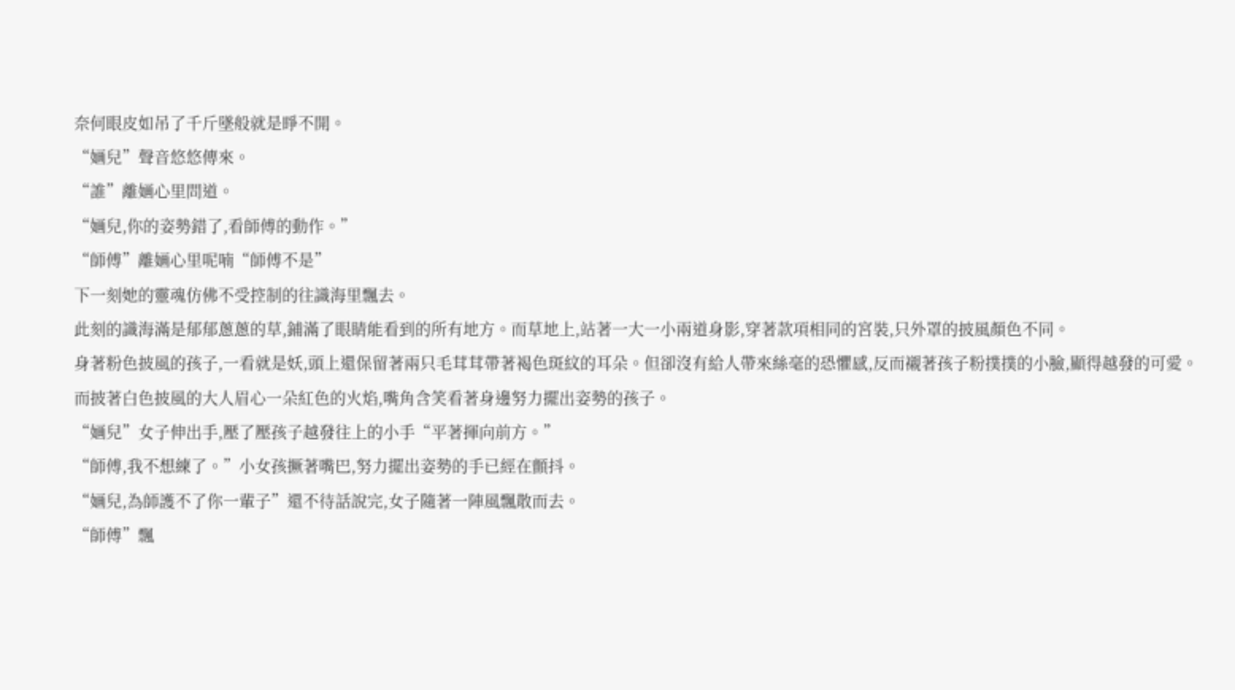奈何眼皮如吊了千斤墜般就是睜不開。
“婳兒”聲音悠悠傳來。
“誰”離婳心里問道。
“婳兒,你的姿勢錯了,看師傅的動作。”
“師傅”離婳心里呢喃“師傅不是”
下一刻她的靈魂仿佛不受控制的往識海里飄去。
此刻的識海滿是郁郁蔥蔥的草,鋪滿了眼睛能看到的所有地方。而草地上,站著一大一小兩道身影,穿著款項相同的宮裝,只外罩的披風顏色不同。
身著粉色披風的孩子,一看就是妖,頭上還保留著兩只毛茸茸帶著褐色斑紋的耳朵。但卻沒有給人帶來絲毫的恐懼感,反而襯著孩子粉撲撲的小臉,顯得越發的可愛。
而披著白色披風的大人眉心一朵紅色的火焰,嘴角含笑看著身邊努力擺出姿勢的孩子。
“婳兒”女子伸出手,壓了壓孩子越發往上的小手“平著揮向前方。”
“師傅,我不想練了。”小女孩撅著嘴巴,努力擺出姿勢的手已經在顫抖。
“婳兒,為師護不了你一輩子”還不待話說完,女子隨著一陣風飄散而去。
“師傅”飄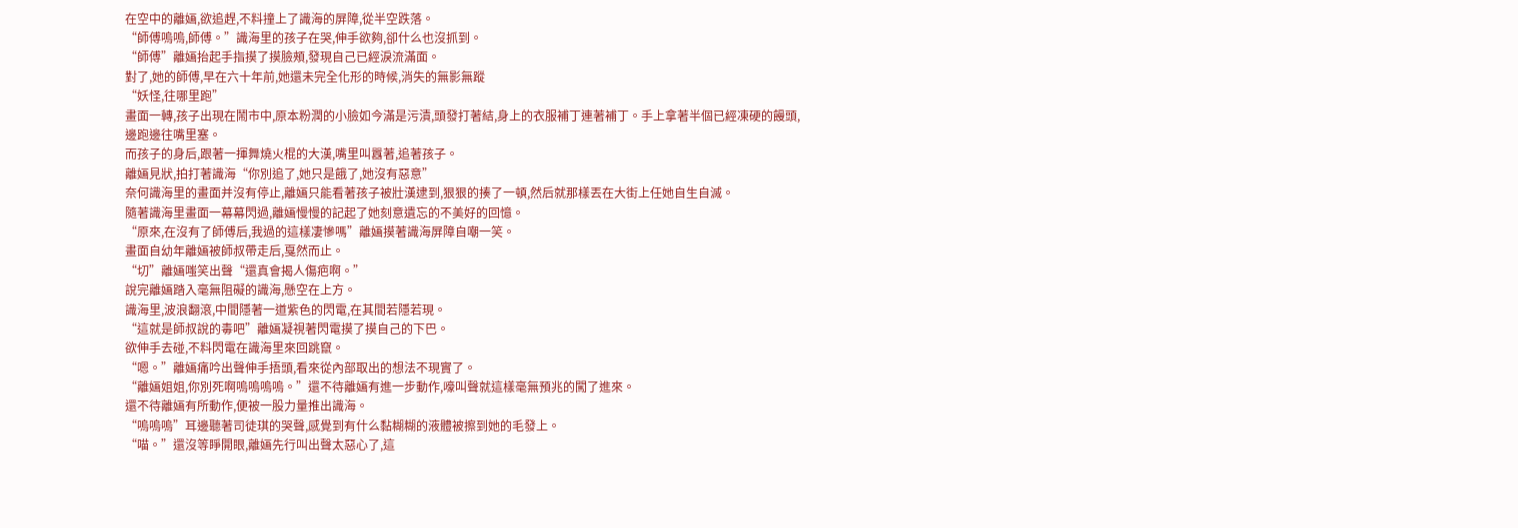在空中的離婳,欲追趕,不料撞上了識海的屏障,從半空跌落。
“師傅嗚嗚,師傅。”識海里的孩子在哭,伸手欲夠,卻什么也沒抓到。
“師傅”離婳抬起手指摸了摸臉頰,發現自己已經淚流滿面。
對了,她的師傅,早在六十年前,她還未完全化形的時候,消失的無影無蹤
“妖怪,往哪里跑”
畫面一轉,孩子出現在鬧市中,原本粉潤的小臉如今滿是污漬,頭發打著結,身上的衣服補丁連著補丁。手上拿著半個已經凍硬的饅頭,邊跑邊往嘴里塞。
而孩子的身后,跟著一揮舞燒火棍的大漢,嘴里叫囂著,追著孩子。
離婳見狀,拍打著識海“你別追了,她只是餓了,她沒有惡意”
奈何識海里的畫面并沒有停止,離婳只能看著孩子被壯漢逮到,狠狠的揍了一頓,然后就那樣丟在大街上任她自生自滅。
隨著識海里畫面一幕幕閃過,離婳慢慢的記起了她刻意遺忘的不美好的回憶。
“原來,在沒有了師傅后,我過的這樣凄慘嗎”離婳摸著識海屏障自嘲一笑。
畫面自幼年離婳被師叔帶走后,戛然而止。
“切”離婳嗤笑出聲“還真會揭人傷疤啊。”
說完離婳踏入毫無阻礙的識海,懸空在上方。
識海里,波浪翻滾,中間隱著一道紫色的閃電,在其間若隱若現。
“這就是師叔說的毒吧”離婳凝視著閃電摸了摸自己的下巴。
欲伸手去碰,不料閃電在識海里來回跳竄。
“嗯。”離婳痛吟出聲伸手捂頭,看來從內部取出的想法不現實了。
“離婳姐姐,你別死啊嗚嗚嗚嗚。”還不待離婳有進一步動作,嚎叫聲就這樣毫無預兆的闖了進來。
還不待離婳有所動作,便被一股力量推出識海。
“嗚嗚嗚”耳邊聽著司徒琪的哭聲,感覺到有什么黏糊糊的液體被擦到她的毛發上。
“喵。”還沒等睜開眼,離婳先行叫出聲太惡心了,這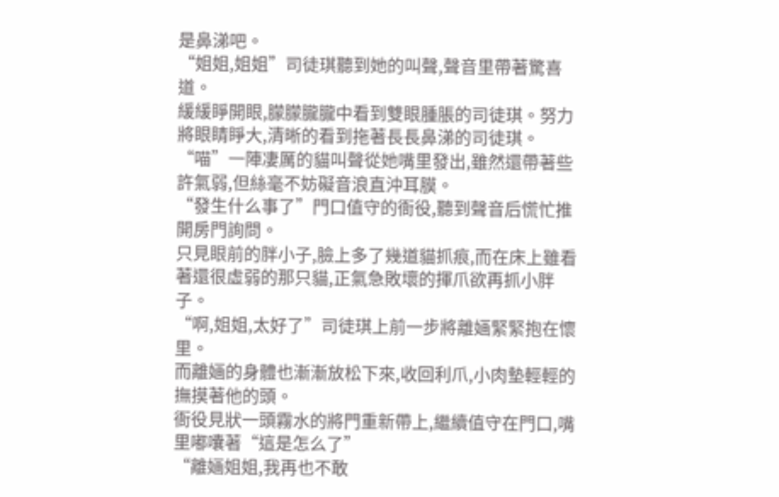是鼻涕吧。
“姐姐,姐姐”司徒琪聽到她的叫聲,聲音里帶著驚喜道。
緩緩睜開眼,朦朦朧朧中看到雙眼腫脹的司徒琪。努力將眼睛睜大,清晰的看到拖著長長鼻涕的司徒琪。
“喵”一陣凄厲的貓叫聲從她嘴里發出,雖然還帶著些許氣弱,但絲毫不妨礙音浪直沖耳膜。
“發生什么事了”門口值守的衙役,聽到聲音后慌忙推開房門詢問。
只見眼前的胖小子,臉上多了幾道貓抓痕,而在床上雖看著還很虛弱的那只貓,正氣急敗壞的揮爪欲再抓小胖子。
“啊,姐姐,太好了”司徒琪上前一步將離婳緊緊抱在懷里。
而離婳的身體也漸漸放松下來,收回利爪,小肉墊輕輕的撫摸著他的頭。
衙役見狀一頭霧水的將門重新帶上,繼續值守在門口,嘴里嘟囔著“這是怎么了”
“離婳姐姐,我再也不敢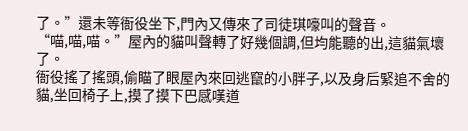了。”還未等衙役坐下,門內又傳來了司徒琪嚎叫的聲音。
“喵,喵,喵。”屋內的貓叫聲轉了好幾個調,但均能聽的出,這貓氣壞了。
衙役搖了搖頭,偷瞄了眼屋內來回逃竄的小胖子,以及身后緊追不舍的貓,坐回椅子上,摸了摸下巴感嘆道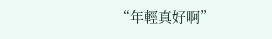“年輕真好啊”